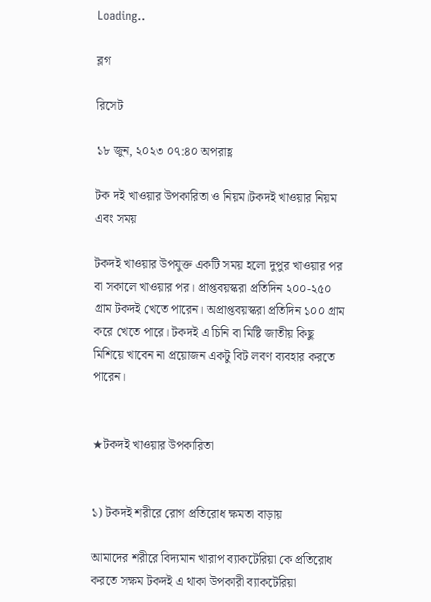Loading..

ব্লগ

রিসেট

১৮ জুন, ২০২৩ ০৭:৪০ অপরাহ্ণ

টক দই খাওয়ার উপকারিতা ও নিয়ম।টকদই খাওয়ার নিয়ম এবং সময়

টকদই খাওয়ার উপযুক্ত একটি সময় হলো দুপুর খাওয়ার পর বা সকালে খাওয়ার পর। প্রাপ্তবয়স্করা প্রতিদিন ২০০-২৫০ গ্রাম টকদই খেতে পারেন। অপ্রাপ্তবয়স্করা প্রতিদিন ১০০ গ্রাম করে খেতে পারে। টকদই এ চিনি বা মিষ্টি জাতীয় কিছু মিশিয়ে খাবেন না প্রয়োজন একটু বিট লবণ ব্যবহার করতে পারেন।


★টকদই খাওয়ার উপকারিতা


১) টকদই শরীরে রোগ প্রতিরোধ ক্ষমতা বাড়ায়

আমাদের শরীরে বিদ্যমান খারাপ ব্যাকটেরিয়া কে প্রতিরোধ করতে সক্ষম টকদই এ থাকা উপকারী ব্যাকটেরিয়া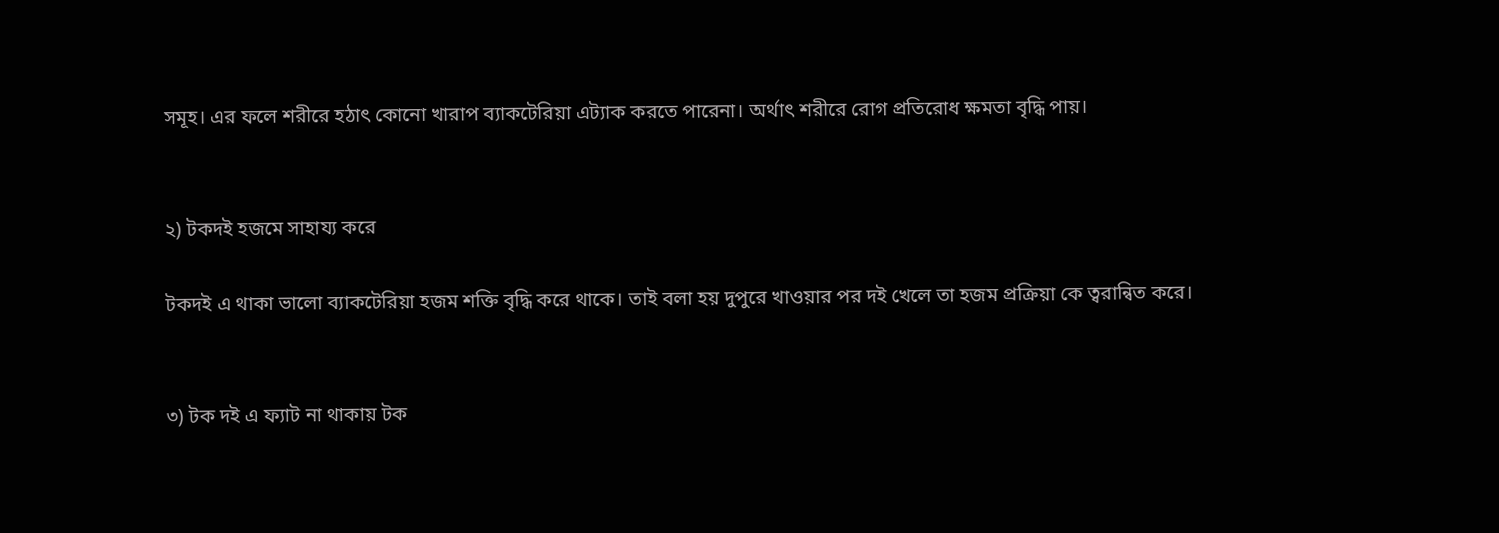সমূহ। এর ফলে শরীরে হঠাৎ কোনো খারাপ ব্যাকটেরিয়া এট্যাক করতে পারেনা। অর্থাৎ শরীরে রোগ প্রতিরোধ ক্ষমতা বৃদ্ধি পায়।


২) টকদই হজমে সাহায্য করে

টকদই এ থাকা ভালো ব্যাকটেরিয়া হজম শক্তি বৃদ্ধি করে থাকে। তাই বলা হয় দুপুরে খাওয়ার পর দই খেলে তা হজম প্রক্রিয়া কে ত্বরান্বিত করে।


৩) টক দই এ ফ্যাট না থাকায় টক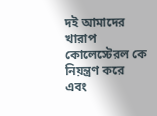দই আমাদের খারাপ কোলেস্টেরল কে নিয়ন্ত্রণ করে এবং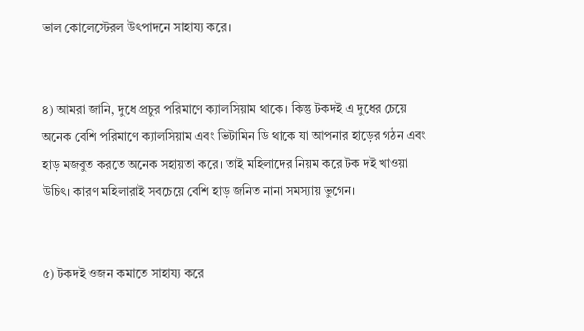ভাল কোলেস্টেরল উৎপাদনে সাহায্য করে।


৪) আমরা জানি, দুধে প্রচুর পরিমাণে ক্যালসিয়াম থাকে। কিন্তু টকদই এ দুধের চেয়ে অনেক বেশি পরিমাণে ক্যালসিয়াম এবং ভিটামিন ডি থাকে যা আপনার হাড়ের গঠন এবং হাড় মজবুত করতে অনেক সহায়তা করে। তাই মহিলাদের নিয়ম করে টক দই খাওয়া উচিৎ। কারণ মহিলারাই সবচেয়ে বেশি হাড় জনিত নানা সমস্যায় ভুগেন।


৫) টকদই ওজন কমাতে সাহায্য করে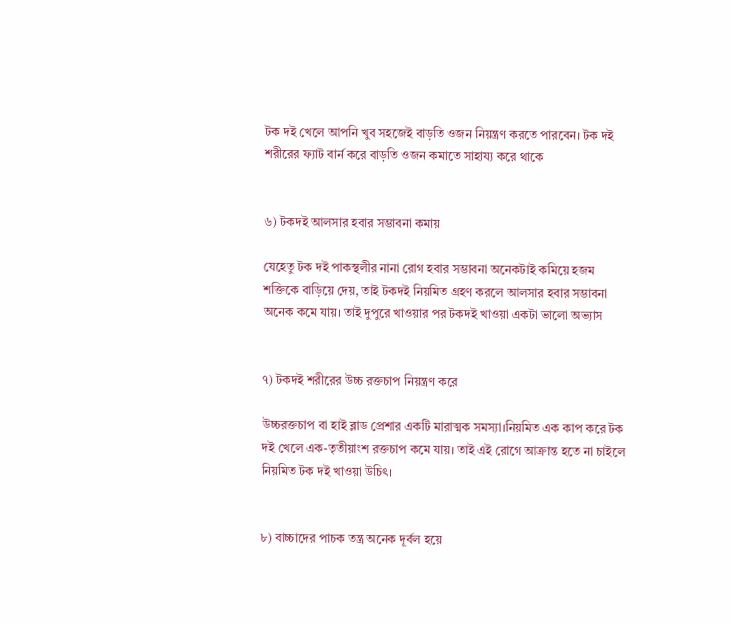টক দই খেলে আপনি খুব সহজেই বাড়তি ওজন নিয়ন্ত্রণ করতে পারবেন। টক দই শরীরের ফ্যাট বার্ন করে বাড়তি ওজন কমাতে সাহায্য করে থাকে


৬) টকদই আলসার হবার সম্ভাবনা কমায়

যেহেতু টক দই পাকস্থলীর নানা রোগ হবার সম্ভাবনা অনেকটাই কমিয়ে হজম শক্তিকে বাড়িয়ে দেয়, তাই টকদই নিয়মিত গ্রহণ করলে আলসার হবার সম্ভাবনা অনেক কমে যায়। তাই দুপুরে খাওয়ার পর টকদই খাওয়া একটা ভালো অভ্যাস


৭) টকদই শরীরের উচ্চ রক্তচাপ নিয়ন্ত্রণ করে

উচ্চরক্তচাপ বা হাই ব্লাড প্রেশার একটি মারাত্মক সমস্যা।নিয়মিত এক কাপ করে টক দই খেলে এক-তৃতীয়াংশ রক্তচাপ কমে যায়। তাই এই রোগে আক্রান্ত হতে না চাইলে নিয়মিত টক দই খাওয়া উচিৎ।


৮) বাচ্চাদের পাচক তন্ত্র অনেক দূর্বল হয়ে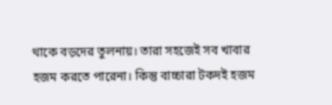থাকে বড়দের তুলনায়। তারা সহজেই সব খাবার হজম করতে পারেনা। কিন্তু বাচ্চারা টকদই হজম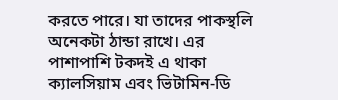করতে পারে। যা তাদের পাকস্থলি অনেকটা ঠান্ডা রাখে। এর পাশাপাশি টকদই এ থাকা ক্যালসিয়াম এবং ভিটামিন-ডি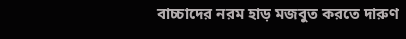বাচ্চাদের নরম হাড় মজবুত করতে দারুণ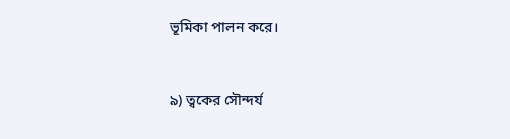ভূমিকা পালন করে।


৯) ত্বকের সৌন্দর্য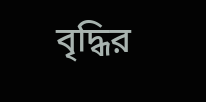বৃদ্ধির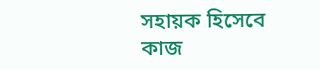সহায়ক হিসেবে কাজ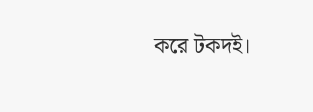করে টকদই।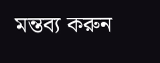মন্তব্য করুন